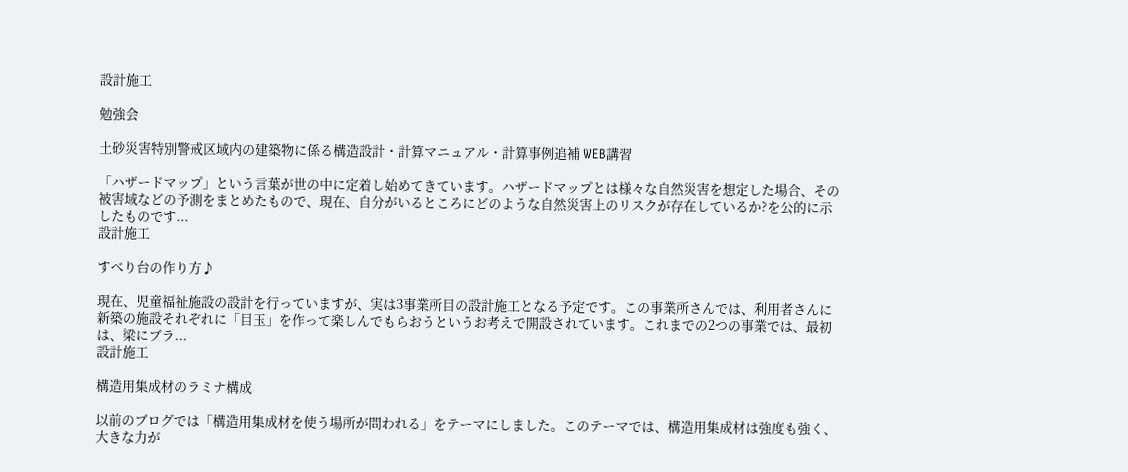設計施工

勉強会

土砂災害特別警戒区域内の建築物に係る構造設計・計算マニュアル・計算事例追補 WEB講習

「ハザードマップ」という言葉が世の中に定着し始めてきています。ハザードマップとは様々な自然災害を想定した場合、その被害域などの予測をまとめたもので、現在、自分がいるところにどのような自然災害上のリスクが存在しているか?を公的に示したものです...
設計施工

すべり台の作り方♪

現在、児童福祉施設の設計を行っていますが、実は3事業所目の設計施工となる予定です。この事業所さんでは、利用者さんに新築の施設それぞれに「目玉」を作って楽しんでもらおうというお考えで開設されています。これまでの2つの事業では、最初は、梁にブラ...
設計施工

構造用集成材のラミナ構成

以前のブログでは「構造用集成材を使う場所が問われる」をテーマにしました。このテーマでは、構造用集成材は強度も強く、大きな力が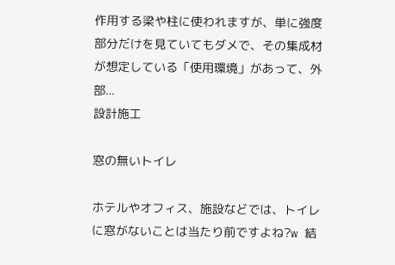作用する梁や柱に使われますが、単に強度部分だけを見ていてもダメで、その集成材が想定している「使用環境」があって、外部...
設計施工

窓の無いトイレ

ホテルやオフィス、施設などでは、トイレに窓がないことは当たり前ですよね?w 結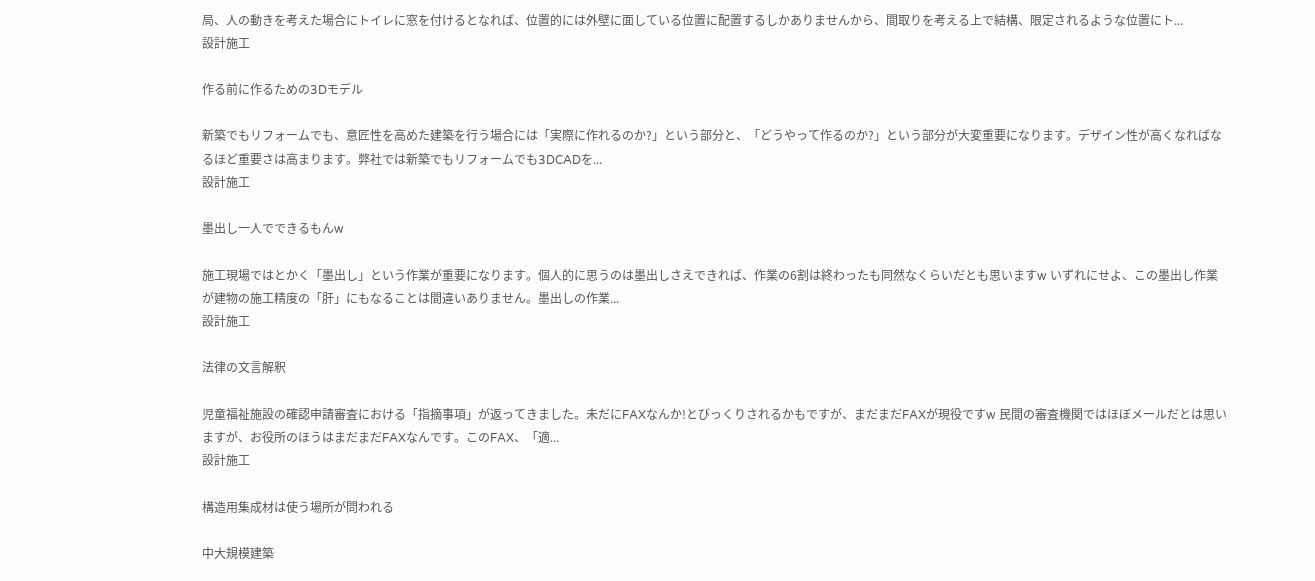局、人の動きを考えた場合にトイレに窓を付けるとなれば、位置的には外壁に面している位置に配置するしかありませんから、間取りを考える上で結構、限定されるような位置にト...
設計施工

作る前に作るための3Dモデル

新築でもリフォームでも、意匠性を高めた建築を行う場合には「実際に作れるのか?」という部分と、「どうやって作るのか?」という部分が大変重要になります。デザイン性が高くなればなるほど重要さは高まります。弊社では新築でもリフォームでも3DCADを...
設計施工

墨出し一人でできるもんw

施工現場ではとかく「墨出し」という作業が重要になります。個人的に思うのは墨出しさえできれば、作業の6割は終わったも同然なくらいだとも思いますw いずれにせよ、この墨出し作業が建物の施工精度の「肝」にもなることは間違いありません。墨出しの作業...
設計施工

法律の文言解釈

児童福祉施設の確認申請審査における「指摘事項」が返ってきました。未だにFAXなんか!とびっくりされるかもですが、まだまだFAXが現役ですw 民間の審査機関ではほぼメールだとは思いますが、お役所のほうはまだまだFAXなんです。このFAX、「適...
設計施工

構造用集成材は使う場所が問われる

中大規模建築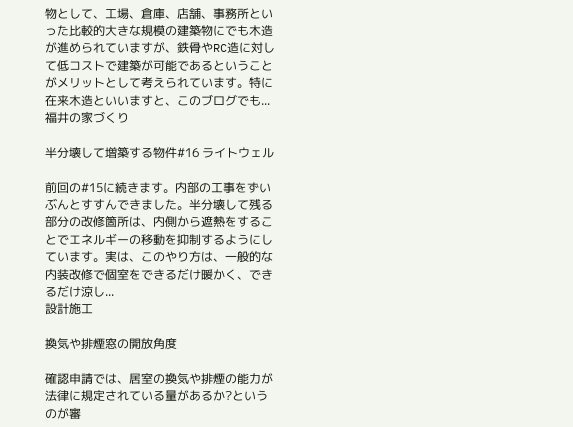物として、工場、倉庫、店舗、事務所といった比較的大きな規模の建築物にでも木造が進められていますが、鉄骨やRC造に対して低コストで建築が可能であるということがメリットとして考えられています。特に在来木造といいますと、このブログでも...
福井の家づくり

半分壊して増築する物件#16 ライトウェル

前回の#15に続きます。内部の工事をずいぶんとすすんできました。半分壊して残る部分の改修箇所は、内側から遮熱をすることでエネルギーの移動を抑制するようにしています。実は、このやり方は、一般的な内装改修で個室をできるだけ暖かく、できるだけ涼し...
設計施工

換気や排煙窓の開放角度

確認申請では、居室の換気や排煙の能力が法律に規定されている量があるか?というのが審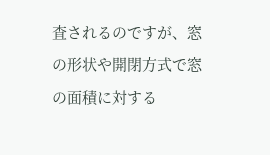査されるのですが、窓の形状や開閉方式で窓の面積に対する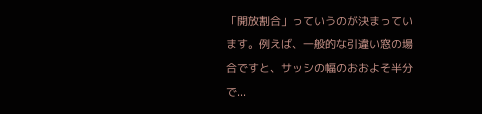「開放割合」っていうのが決まっています。例えば、一般的な引違い窓の場合ですと、サッシの幅のおおよそ半分で...